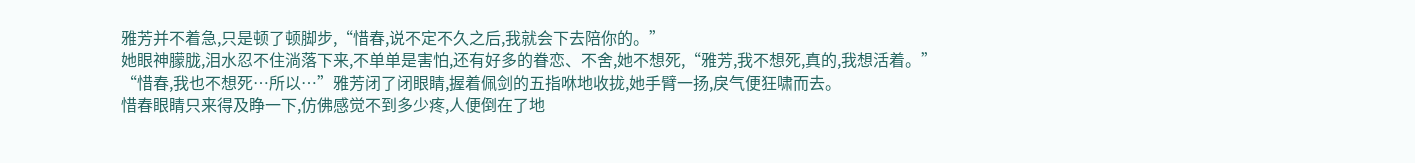雅芳并不着急,只是顿了顿脚步,“惜春,说不定不久之后,我就会下去陪你的。”
她眼神朦胧,泪水忍不住淌落下来,不单单是害怕,还有好多的眷恋、不舍,她不想死,“雅芳,我不想死,真的,我想活着。”
“惜春,我也不想死…所以…”雅芳闭了闭眼睛,握着佩剑的五指咻地收拢,她手臂一扬,戾气便狂啸而去。
惜春眼睛只来得及睁一下,仿佛感觉不到多少疼,人便倒在了地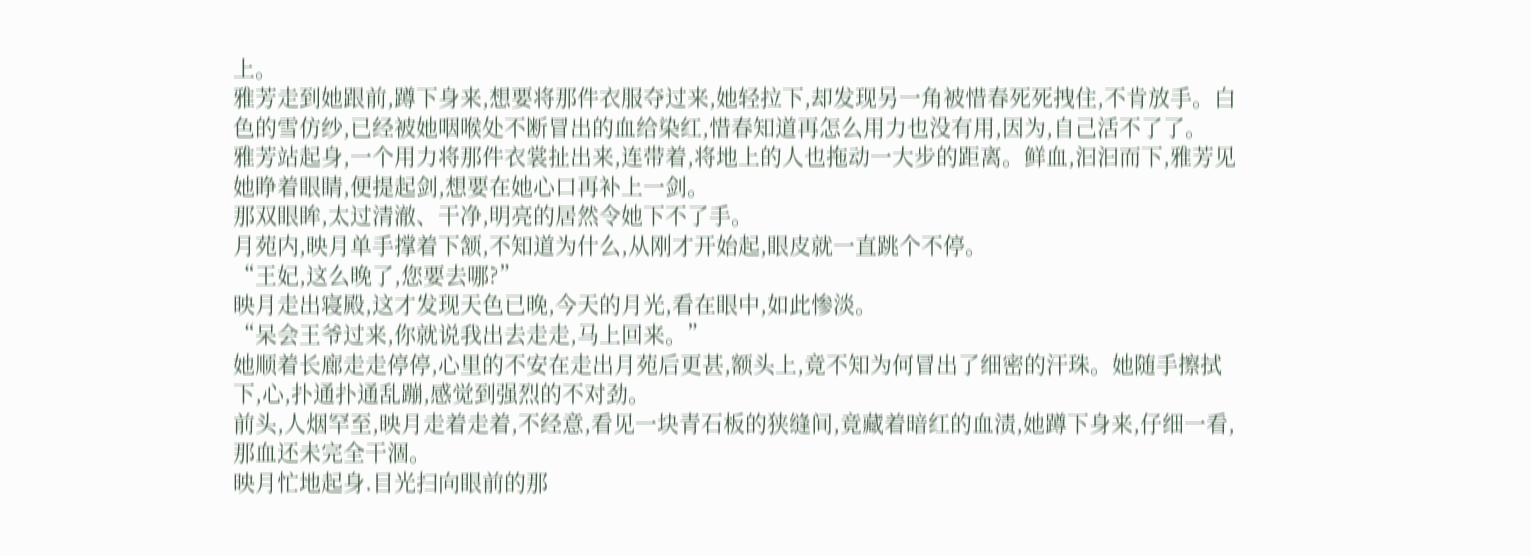上。
雅芳走到她跟前,蹲下身来,想要将那件衣服夺过来,她轻拉下,却发现另一角被惜春死死拽住,不肯放手。白色的雪仿纱,已经被她咽喉处不断冒出的血给染红,惜春知道再怎么用力也没有用,因为,自己活不了了。
雅芳站起身,一个用力将那件衣裳扯出来,连带着,将地上的人也拖动一大步的距离。鲜血,汩汩而下,雅芳见她睁着眼睛,便提起剑,想要在她心口再补上一剑。
那双眼眸,太过清澈、干净,明亮的居然令她下不了手。
月苑内,映月单手撑着下颔,不知道为什么,从刚才开始起,眼皮就一直跳个不停。
“王妃,这么晚了,您要去哪?”
映月走出寝殿,这才发现天色已晚,今天的月光,看在眼中,如此惨淡。
“呆会王爷过来,你就说我出去走走,马上回来。”
她顺着长廊走走停停,心里的不安在走出月苑后更甚,额头上,竟不知为何冒出了细密的汗珠。她随手擦拭下,心,扑通扑通乱蹦,感觉到强烈的不对劲。
前头,人烟罕至,映月走着走着,不经意,看见一块青石板的狭缝间,竟藏着暗红的血渍,她蹲下身来,仔细一看,那血还未完全干涸。
映月忙地起身.目光扫向眼前的那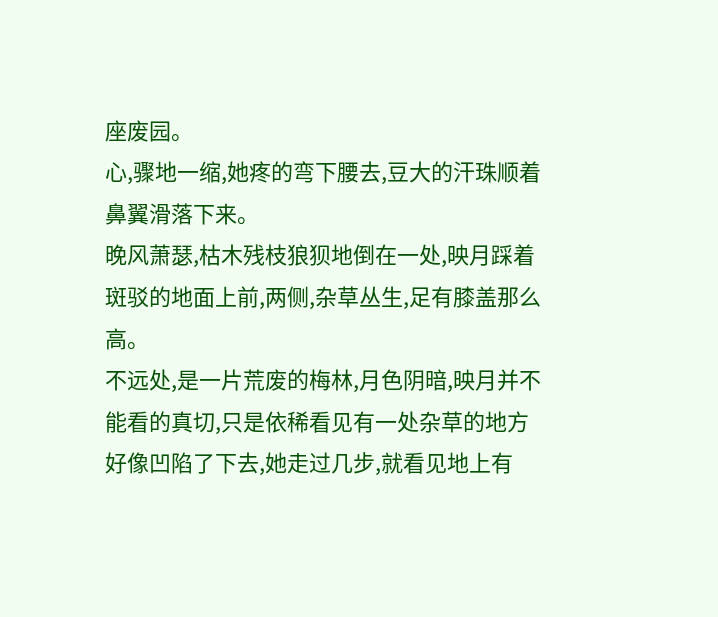座废园。
心,骤地一缩,她疼的弯下腰去,豆大的汗珠顺着鼻翼滑落下来。
晚风萧瑟,枯木残枝狼狈地倒在一处,映月踩着斑驳的地面上前,两侧,杂草丛生,足有膝盖那么高。
不远处,是一片荒废的梅林,月色阴暗,映月并不能看的真切,只是依稀看见有一处杂草的地方好像凹陷了下去,她走过几步,就看见地上有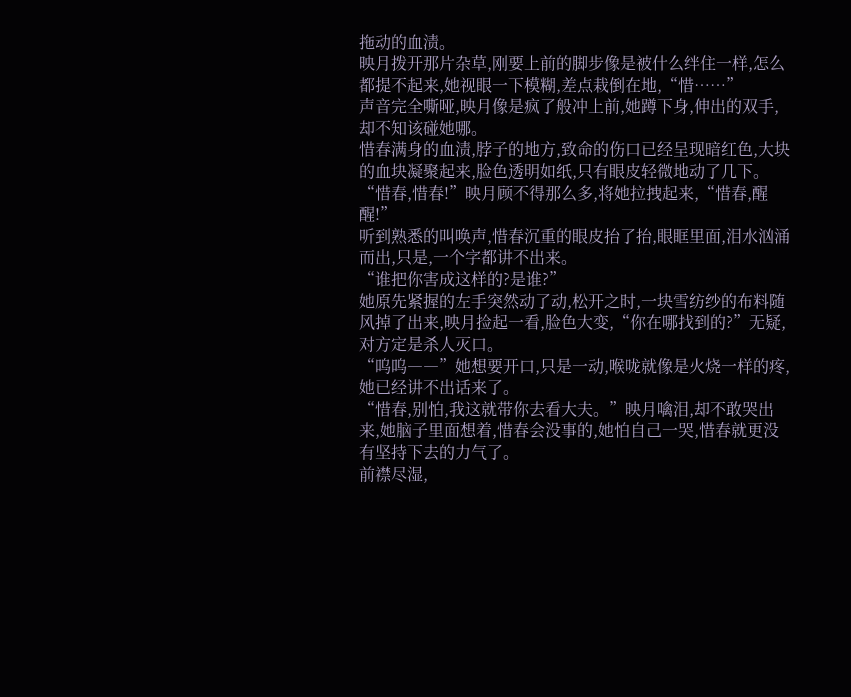拖动的血渍。
映月拨开那片杂草,刚要上前的脚步像是被什么绊住一样,怎么都提不起来,她视眼一下模糊,差点栽倒在地,“惜……”
声音完全嘶哑,映月像是疯了般冲上前,她蹲下身,伸出的双手,却不知该碰她哪。
惜春满身的血渍,脖子的地方,致命的伤口已经呈现暗红色,大块的血块凝聚起来,脸色透明如纸,只有眼皮轻微地动了几下。
“惜春,惜春!”映月顾不得那么多,将她拉拽起来,“惜春,醒醒!”
听到熟悉的叫唤声,惜春沉重的眼皮抬了抬,眼眶里面,泪水汹涌而出,只是,一个字都讲不出来。
“谁把你害成这样的?是谁?”
她原先紧握的左手突然动了动,松开之时,一块雪纺纱的布料随风掉了出来,映月捡起一看,脸色大变,“你在哪找到的?”无疑,对方定是杀人灭口。
“呜呜――”她想要开口,只是一动,喉咙就像是火烧一样的疼,她已经讲不出话来了。
“惜春,别怕,我这就带你去看大夫。”映月噙泪,却不敢哭出来,她脑子里面想着,惜春会没事的,她怕自己一哭,惜春就更没有坚持下去的力气了。
前襟尽湿,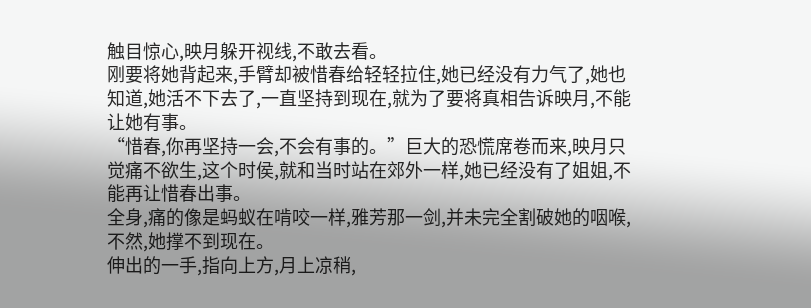触目惊心,映月躲开视线,不敢去看。
刚要将她背起来,手臂却被惜春给轻轻拉住,她已经没有力气了,她也知道,她活不下去了,一直坚持到现在,就为了要将真相告诉映月,不能让她有事。
“惜春,你再坚持一会,不会有事的。”巨大的恐慌席卷而来,映月只觉痛不欲生,这个时侯,就和当时站在郊外一样,她已经没有了姐姐,不能再让惜春出事。
全身,痛的像是蚂蚁在啃咬一样,雅芳那一剑,并未完全割破她的咽喉,不然,她撑不到现在。
伸出的一手,指向上方,月上凉稍,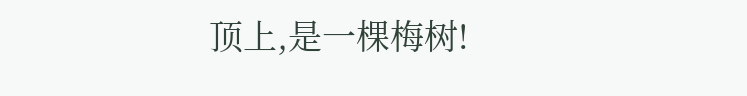顶上,是一棵梅树!